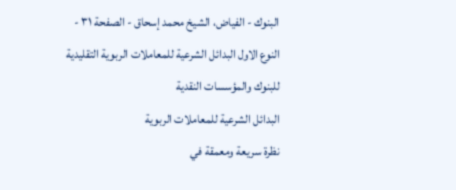البنوك - الفياض، الشيخ محمد إسحاق - الصفحة ٣١ - النوع الاول البدائل الشرعية للمعاملات الربوية التقليدية للبنوك والمؤسسات النقدية
البدائل الشرعية للمعاملات الربوية
نظرة سريعة ومعمقة في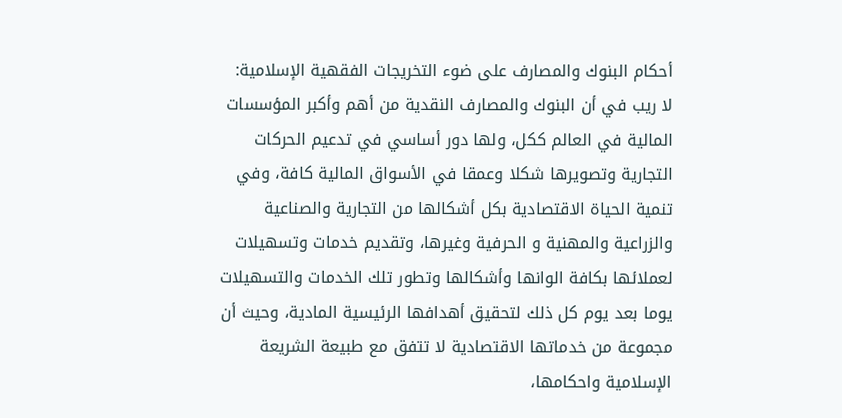أحكام البنوك والمصارف على ضوء التخريجات الفقهية الإسلامية:
لا ريب في أن البنوك والمصارف النقدية من أهم وأكبر المؤسسات المالية في العالم ككل، ولها دور أساسي في تدعيم الحركات التجارية وتصويرها شكلا وعمقا في الأسواق المالية كافة، وفي تنمية الحياة الاقتصادية بكل أشكالها من التجارية والصناعية والزراعية والمهنية و الحرفية وغيرها، وتقديم خدمات وتسهيلات لعملائها بكافة الوانها وأشكالها وتطور تلك الخدمات والتسهيلات يوما بعد يوم كل ذلك لتحقيق أهدافها الرئيسية المادية، وحيث أن مجموعة من خدماتها الاقتصادية لا تتفق مع طبيعة الشريعة الإسلامية واحكامها،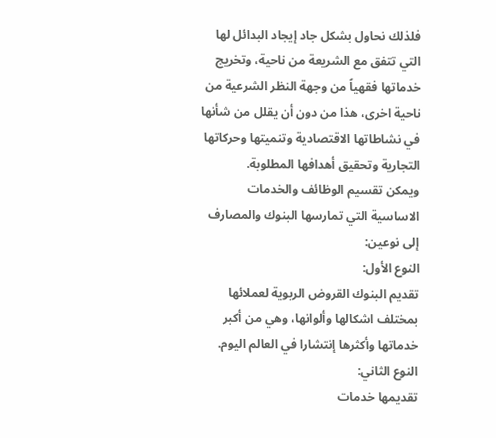فلذلك نحاول بشكل جاد إيجاد البدائل لها التي تتفق مع الشريعة من ناحية، وتخريج خدماتها فقهياً من وجهة النظر الشرعية من ناحية اخرى، هذا من دون أن يقلل من شأنها في نشاطاتها الاقتصادية وتنميتها وحركاتها التجارية وتحقيق أهدافها المطلوبة.
ويمكن تقسيم الوظائف والخدمات الاساسية التي تمارسها البنوك والمصارف إلى نوعين:
النوع الأول:
تقديم البنوك القروض الربوية لعملائها بمختلف اشكالها وألوانها، وهي من أكبر خدماتها وأكثرها إنتشارا في العالم اليوم.
النوع الثاني:
تقديمها خدمات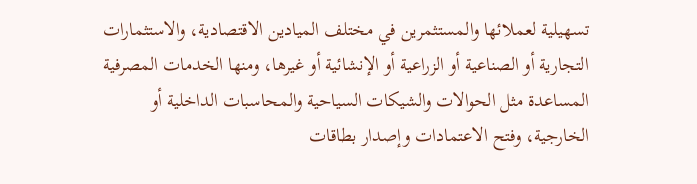تسهيلية لعملائها والمستثمرين في مختلف الميادين الاقتصادية، والاستثمارات التجارية أو الصناعية أو الزراعية أو الإنشائية أو غيرها، ومنها الخدمات المصرفية المساعدة مثل الحوالات والشيكات السياحية والمحاسبات الداخلية أو الخارجية، وفتح الاعتمادات وإصدار بطاقات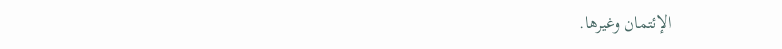الإئتمان وغيرها.